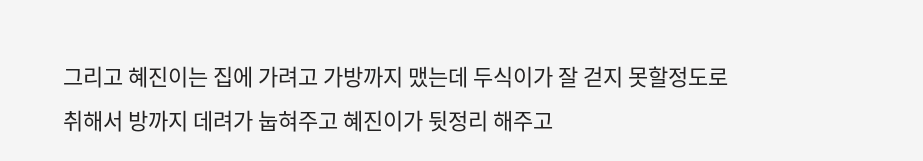그리고 혜진이는 집에 가려고 가방까지 맸는데 두식이가 잘 걷지 못할정도로 취해서 방까지 데려가 눕혀주고 혜진이가 뒷정리 해주고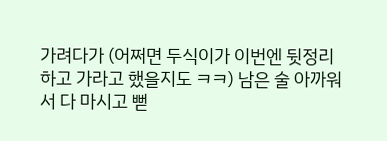가려다가 (어쩌면 두식이가 이번엔 뒷정리 하고 가라고 했을지도 ㅋㅋ) 남은 술 아까워서 다 마시고 뻗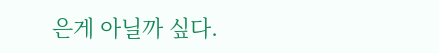은게 아닐까 싶다.